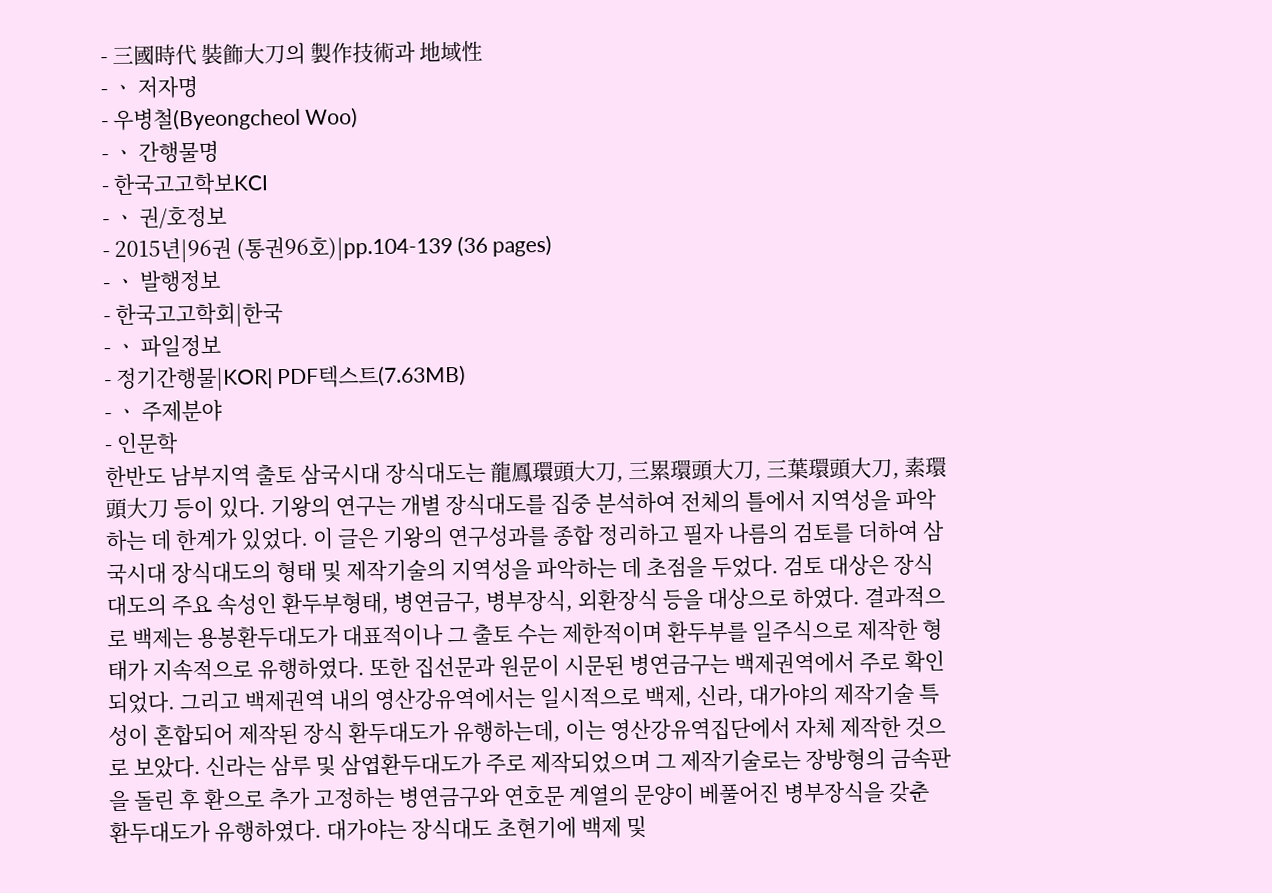- 三國時代 裝飾大刀의 製作技術과 地域性
- ㆍ 저자명
- 우병철(Byeongcheol Woo)
- ㆍ 간행물명
- 한국고고학보KCI
- ㆍ 권/호정보
- 2015년|96권 (통권96호)|pp.104-139 (36 pages)
- ㆍ 발행정보
- 한국고고학회|한국
- ㆍ 파일정보
- 정기간행물|KOR| PDF텍스트(7.63MB)
- ㆍ 주제분야
- 인문학
한반도 남부지역 출토 삼국시대 장식대도는 龍鳳環頭大刀, 三累環頭大刀, 三葉環頭大刀, 素環頭大刀 등이 있다. 기왕의 연구는 개별 장식대도를 집중 분석하여 전체의 틀에서 지역성을 파악하는 데 한계가 있었다. 이 글은 기왕의 연구성과를 종합 정리하고 필자 나름의 검토를 더하여 삼국시대 장식대도의 형태 및 제작기술의 지역성을 파악하는 데 초점을 두었다. 검토 대상은 장식대도의 주요 속성인 환두부형태, 병연금구, 병부장식, 외환장식 등을 대상으로 하였다. 결과적으로 백제는 용봉환두대도가 대표적이나 그 출토 수는 제한적이며 환두부를 일주식으로 제작한 형태가 지속적으로 유행하였다. 또한 집선문과 원문이 시문된 병연금구는 백제권역에서 주로 확인되었다. 그리고 백제권역 내의 영산강유역에서는 일시적으로 백제, 신라, 대가야의 제작기술 특성이 혼합되어 제작된 장식 환두대도가 유행하는데, 이는 영산강유역집단에서 자체 제작한 것으로 보았다. 신라는 삼루 및 삼엽환두대도가 주로 제작되었으며 그 제작기술로는 장방형의 금속판을 돌린 후 환으로 추가 고정하는 병연금구와 연호문 계열의 문양이 베풀어진 병부장식을 갖춘 환두대도가 유행하였다. 대가야는 장식대도 초현기에 백제 및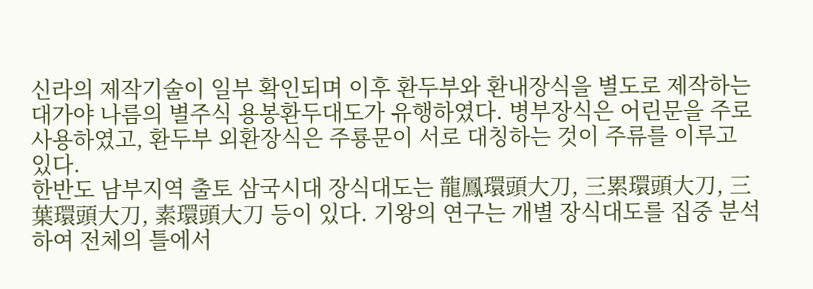신라의 제작기술이 일부 확인되며 이후 환두부와 환내장식을 별도로 제작하는 대가야 나름의 별주식 용봉환두대도가 유행하였다. 병부장식은 어린문을 주로 사용하였고, 환두부 외환장식은 주룡문이 서로 대칭하는 것이 주류를 이루고 있다.
한반도 남부지역 출토 삼국시대 장식대도는 龍鳳環頭大刀, 三累環頭大刀, 三葉環頭大刀, 素環頭大刀 등이 있다. 기왕의 연구는 개별 장식대도를 집중 분석하여 전체의 틀에서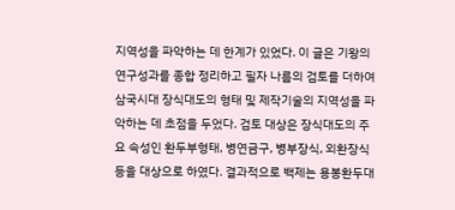지역성을 파악하는 데 한계가 있었다. 이 글은 기왕의 연구성과를 종합 정리하고 필자 나름의 검토를 더하여 삼국시대 장식대도의 형태 및 제작기술의 지역성을 파악하는 데 초점을 두었다. 검토 대상은 장식대도의 주요 속성인 환두부형태, 병연금구, 병부장식, 외환장식 등을 대상으로 하였다. 결과적으로 백제는 용봉환두대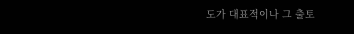도가 대표적이나 그 출토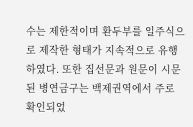수는 제한적이며 환두부를 일주식으로 제작한 형태가 지속적으로 유행하였다. 또한 집선문과 원문이 시문된 병연금구는 백제권역에서 주로 확인되었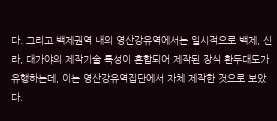다. 그리고 백제권역 내의 영산강유역에서는 일시적으로 백제, 신라, 대가야의 제작기술 특성이 혼합되어 제작된 장식 환두대도가 유행하는데, 이는 영산강유역집단에서 자체 제작한 것으로 보았다.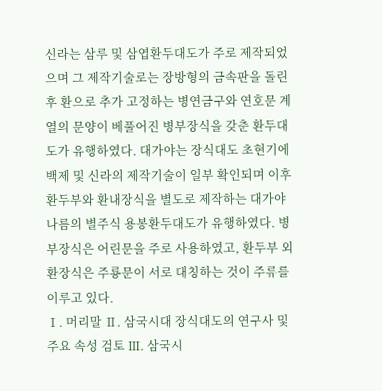신라는 삼루 및 삼엽환두대도가 주로 제작되었으며 그 제작기술로는 장방형의 금속판을 돌린 후 환으로 추가 고정하는 병연금구와 연호문 계열의 문양이 베풀어진 병부장식을 갖춘 환두대도가 유행하였다. 대가야는 장식대도 초현기에 백제 및 신라의 제작기술이 일부 확인되며 이후 환두부와 환내장식을 별도로 제작하는 대가야 나름의 별주식 용봉환두대도가 유행하였다. 병부장식은 어린문을 주로 사용하였고, 환두부 외환장식은 주룡문이 서로 대칭하는 것이 주류를 이루고 있다.
Ⅰ. 머리말 Ⅱ. 삼국시대 장식대도의 연구사 및 주요 속성 검토 Ⅲ. 삼국시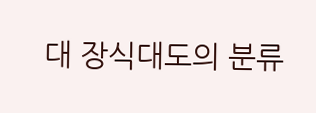대 장식대도의 분류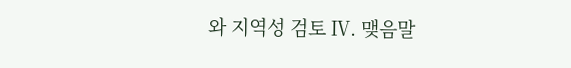와 지역성 검토 Ⅳ. 맺음말